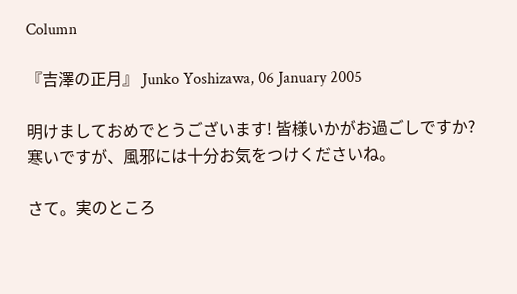Column

『吉澤の正月』 Junko Yoshizawa, 06 January 2005

明けましておめでとうございます! 皆様いかがお過ごしですか?
寒いですが、風邪には十分お気をつけくださいね。

さて。実のところ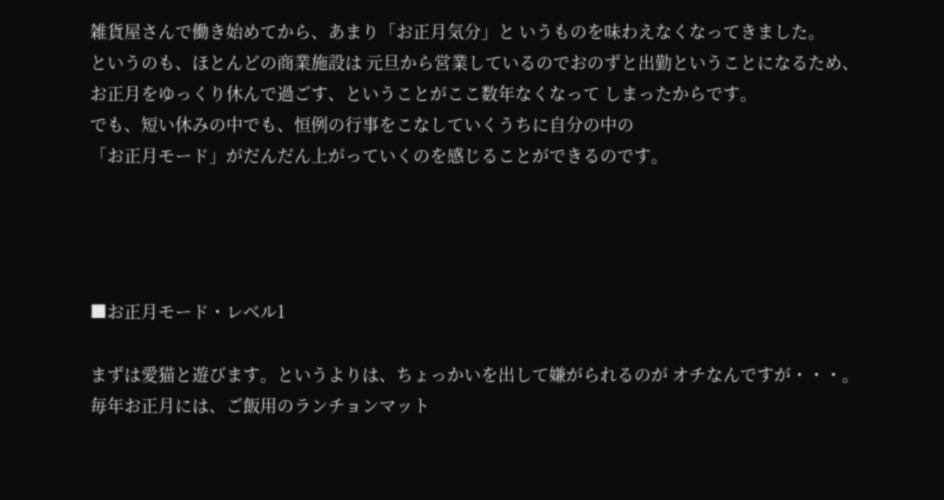雑貨屋さんで働き始めてから、あまり「お正月気分」と いうものを味わえなくなってきました。
というのも、ほとんどの商業施設は 元旦から営業しているのでおのずと出勤ということになるため、
お正月をゆっくり休んで過ごす、ということがここ数年なくなって しまったからです。
でも、短い休みの中でも、恒例の行事をこなしていくうちに自分の中の
「お正月モード」がだんだん上がっていくのを感じることができるのです。




■お正月モード・レベル1

まずは愛猫と遊びます。というよりは、ちょっかいを出して嫌がられるのが オチなんですが・・・。毎年お正月には、ご飯用のランチョンマット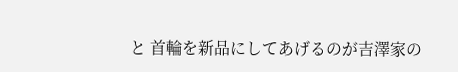と 首輪を新品にしてあげるのが吉澤家の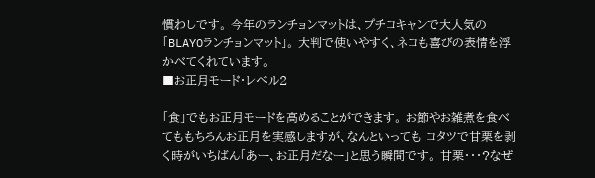慣わしです。 今年のランチョンマットは、プチコキャンで大人気の「BLAYOランチョンマット」。 大判で使いやすく、ネコも喜びの表情を浮かべてくれています。
■お正月モード・レベル2

「食」でもお正月モードを高めることができます。 お節やお雑煮を食べてももちろんお正月を実感しますが、なんといっても コタツで甘栗を剥く時がいちばん「あー、お正月だなー」と思う瞬間です。 甘栗・・・?なぜ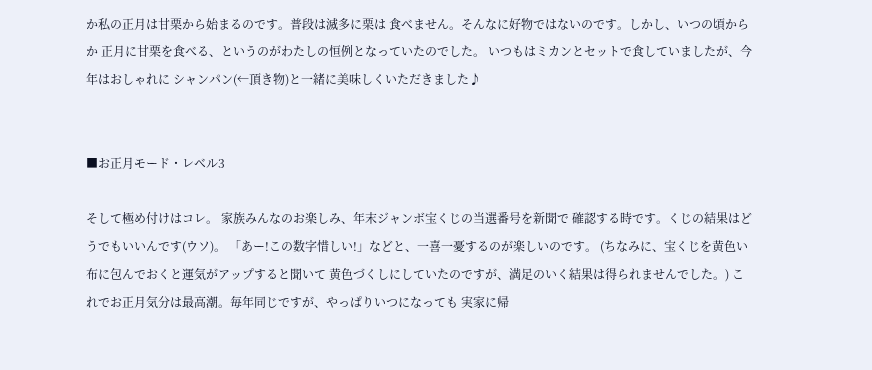か私の正月は甘栗から始まるのです。普段は滅多に栗は 食べません。そんなに好物ではないのです。しかし、いつの頃からか 正月に甘栗を食べる、というのがわたしの恒例となっていたのでした。 いつもはミカンとセットで食していましたが、今年はおしゃれに シャンパン(←頂き物)と一緒に美味しくいただきました♪


■お正月モード・レベル3

そして極め付けはコレ。 家族みんなのお楽しみ、年末ジャンボ宝くじの当選番号を新聞で 確認する時です。くじの結果はどうでもいいんです(ウソ)。 「あー!この数字惜しい!」などと、一喜一憂するのが楽しいのです。 (ちなみに、宝くじを黄色い布に包んでおくと運気がアップすると聞いて 黄色づくしにしていたのですが、満足のいく結果は得られませんでした。) これでお正月気分は最高潮。毎年同じですが、やっぱりいつになっても 実家に帰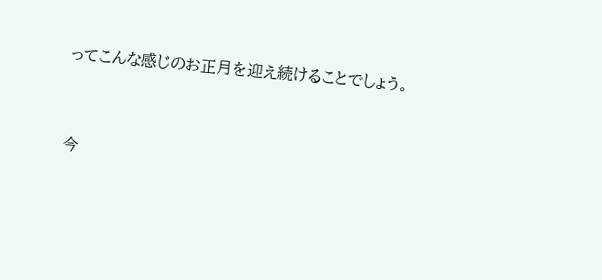ってこんな感じのお正月を迎え続けることでしょう。


今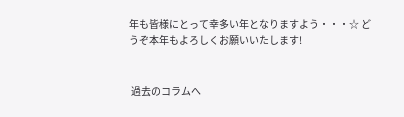年も皆様にとって幸多い年となりますよう・・・☆ どうぞ本年もよろしくお願いいたします!


 過去のコラムへ